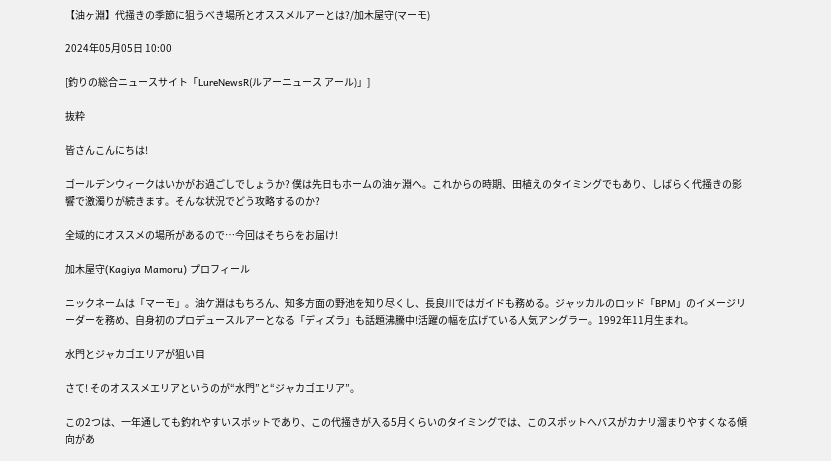【油ヶ淵】代掻きの季節に狙うべき場所とオススメルアーとは?/加木屋守(マーモ)

2024年05月05日 10:00

[釣りの総合ニュースサイト「LureNewsR(ルアーニュース アール)」]

抜粋

皆さんこんにちは!

ゴールデンウィークはいかがお過ごしでしょうか? 僕は先日もホームの油ヶ淵へ。これからの時期、田植えのタイミングでもあり、しばらく代掻きの影響で激濁りが続きます。そんな状況でどう攻略するのか?

全域的にオススメの場所があるので…今回はそちらをお届け!

加木屋守(Kagiya Mamoru) プロフィール

ニックネームは「マーモ」。油ケ淵はもちろん、知多方面の野池を知り尽くし、長良川ではガイドも務める。ジャッカルのロッド「BPM」のイメージリーダーを務め、自身初のプロデュースルアーとなる「ディズラ」も話題沸騰中!活躍の幅を広げている人気アングラー。1992年11月生まれ。

水門とジャカゴエリアが狙い目

さて! そのオススメエリアというのが“水門”と“ジャカゴエリア”。

この2つは、一年通しても釣れやすいスポットであり、この代掻きが入る5月くらいのタイミングでは、このスポットへバスがカナリ溜まりやすくなる傾向があ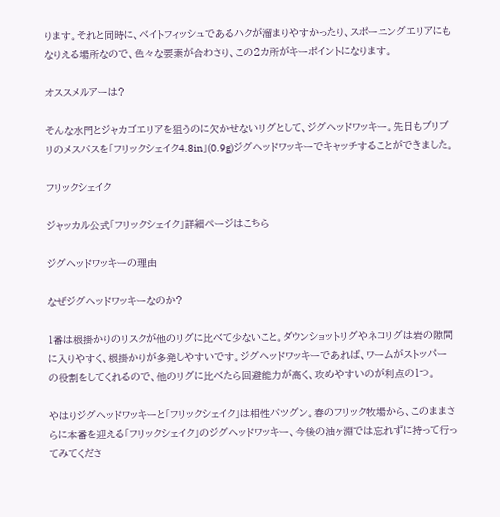ります。それと同時に、ベイトフィッシュであるハクが溜まりやすかったり、スポーニングエリアにもなりえる場所なので、色々な要素が合わさり、この2カ所がキーポイントになります。

オススメルアーは?

そんな水門とジャカゴエリアを狙うのに欠かせないリグとして、ジグヘッドワッキー。先日もブリブリのメスバスを「フリックシェイク4.8in」(0.9g)ジグヘッドワッキーでキャッチすることができました。

フリックシェイク

ジャッカル公式「フリックシェイク」詳細ページはこちら

ジグヘッドワッキーの理由

なぜジグヘッドワッキーなのか?

1番は根掛かりのリスクが他のリグに比べて少ないこと。ダウンショットリグやネコリグは岩の隙間に入りやすく、根掛かりが多発しやすいです。ジグヘッドワッキーであれば、ワームがストッパーの役割をしてくれるので、他のリグに比べたら回避能力が高く、攻めやすいのが利点の1つ。

やはりジグヘッドワッキーと「フリックシェイク」は相性バツグン。春のフリック牧場から、このままさらに本番を迎える「フリックシェイク」のジグヘッドワッキー、今後の油ヶ淵では忘れずに持って行ってみてくださ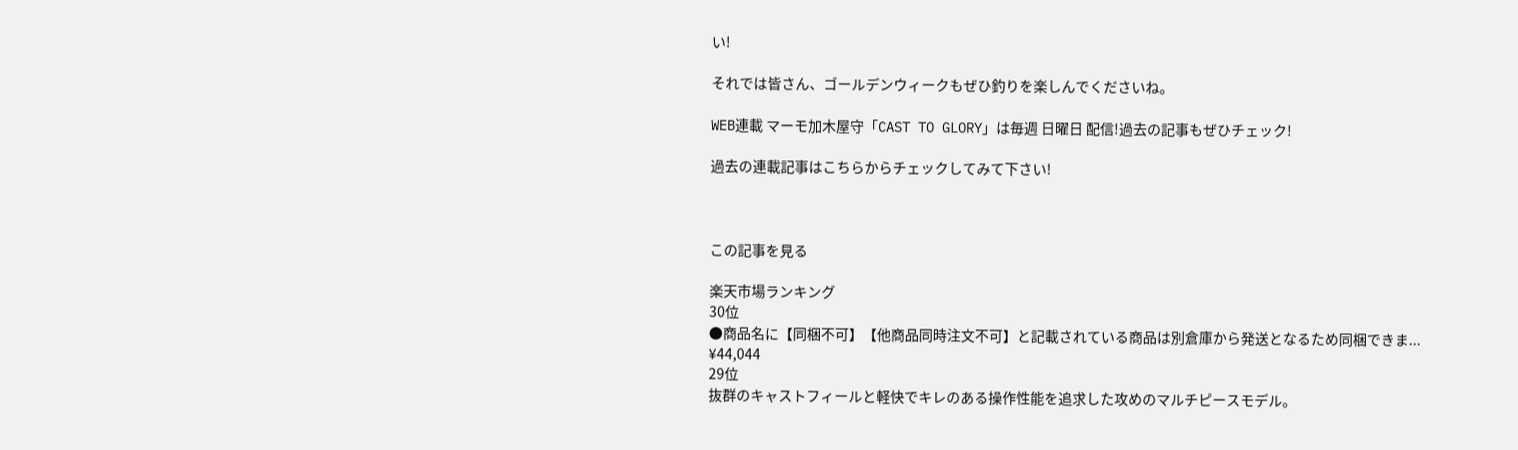い!

それでは皆さん、ゴールデンウィークもぜひ釣りを楽しんでくださいね。

WEB連載 マーモ加木屋守「CAST TO GLORY」は毎週 日曜日 配信!過去の記事もぜひチェック!

過去の連載記事はこちらからチェックしてみて下さい!



この記事を見る

楽天市場ランキング
30位
●商品名に【同梱不可】【他商品同時注文不可】と記載されている商品は別倉庫から発送となるため同梱できま...
¥44,044
29位
抜群のキャストフィールと軽快でキレのある操作性能を追求した攻めのマルチピースモデル。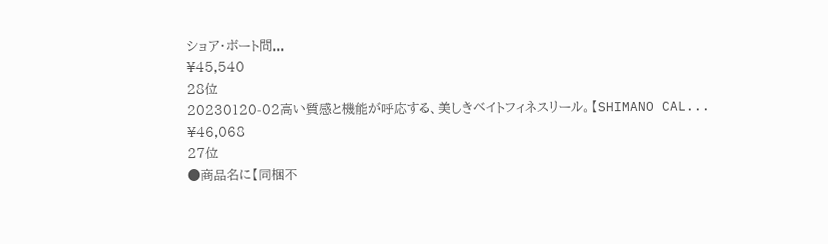ショア・ボート問...
¥45,540
28位
20230120-02高い質感と機能が呼応する、美しきベイトフィネスリール。【SHIMANO CAL...
¥46,068
27位
●商品名に【同梱不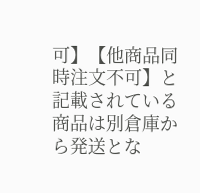可】【他商品同時注文不可】と記載されている商品は別倉庫から発送とな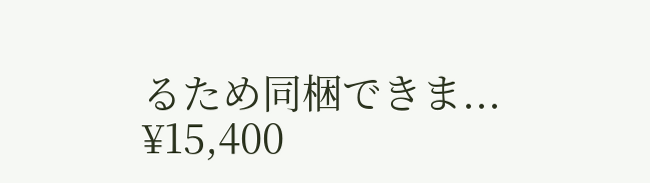るため同梱できま...
¥15,400